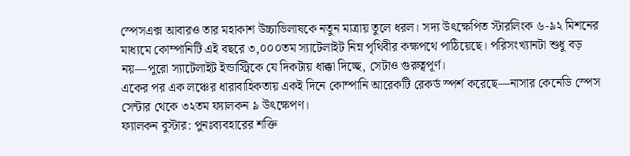স্পেসএক্স আবারও তার মহাকাশ উচ্চাভিলাষকে নতুন মাত্রায় তুলে ধরল। সদ্য উৎক্ষেপিত স্টারলিংক ৬-৯২ মিশনের মাধ্যমে কোম্পানিটি এই বছরে ৩,০০০তম স্যাটেলাইট নিম্ন পৃথিবীর কক্ষপথে পাঠিয়েছে। পরিসংখ্যানটা শুধু বড় নয়—পুরো স্যাটেলাইট ইন্ডাস্ট্রিকে যে দিকটায় ধাক্কা দিচ্ছে, সেটাও গুরুত্বপূর্ণ।
একের পর এক লঞ্চের ধারাবাহিকতায় একই দিনে কোম্পানি আরেকটি রেকর্ড স্পর্শ করেছে—নাসার কেনেডি স্পেস সেন্টার থেকে ৩২তম ফ্যালকন ৯ উৎক্ষেপণ।
ফ্যালকন বুস্টার: পুনঃব্যবহারের শক্তি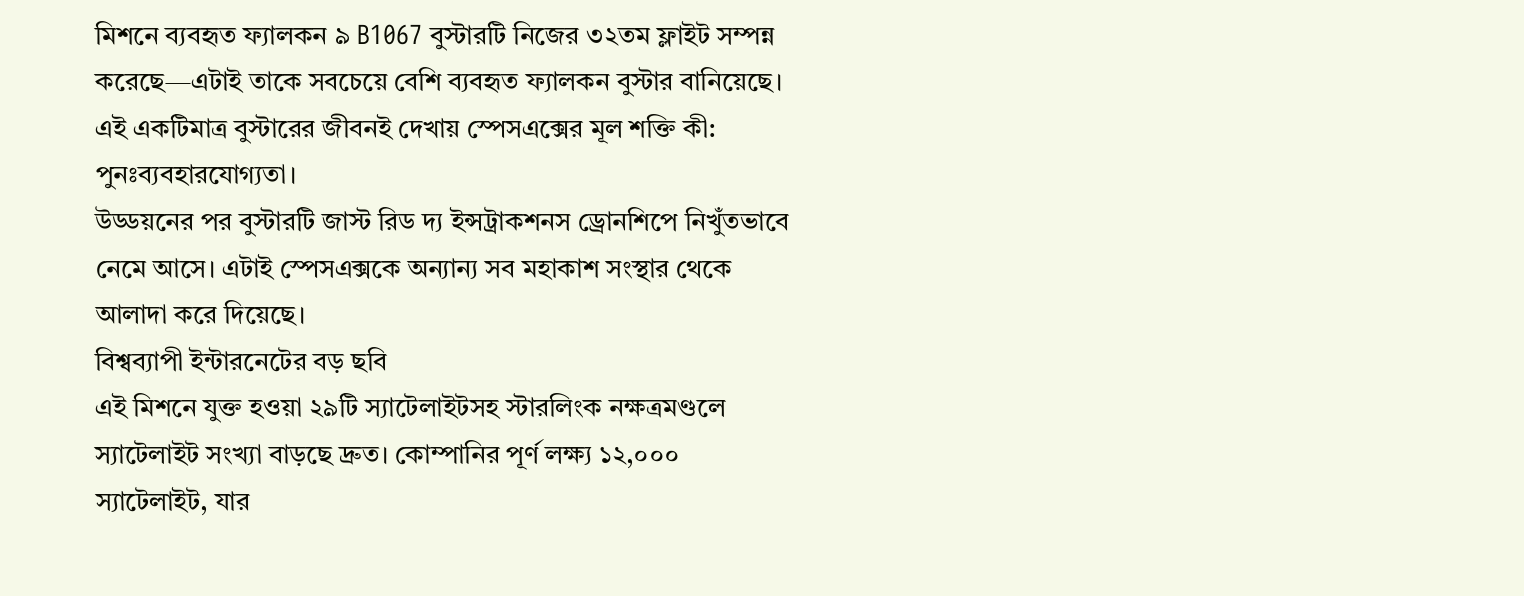মিশনে ব্যবহৃত ফ্যালকন ৯ B1067 বুস্টারটি নিজের ৩২তম ফ্লাইট সম্পন্ন করেছে—এটাই তাকে সবচেয়ে বেশি ব্যবহৃত ফ্যালকন বুস্টার বানিয়েছে। এই একটিমাত্র বুস্টারের জীবনই দেখায় স্পেসএক্সের মূল শক্তি কী: পুনঃব্যবহারযোগ্যতা।
উড্ডয়নের পর বুস্টারটি জাস্ট রিড দ্য ইন্সট্রাকশনস ড্রোনশিপে নিখুঁতভাবে নেমে আসে। এটাই স্পেসএক্সকে অন্যান্য সব মহাকাশ সংস্থার থেকে আলাদা করে দিয়েছে।
বিশ্বব্যাপী ইন্টারনেটের বড় ছবি
এই মিশনে যুক্ত হওয়া ২৯টি স্যাটেলাইটসহ স্টারলিংক নক্ষত্রমণ্ডলে স্যাটেলাইট সংখ্যা বাড়ছে দ্রুত। কোম্পানির পূর্ণ লক্ষ্য ১২,০০০ স্যাটেলাইট, যার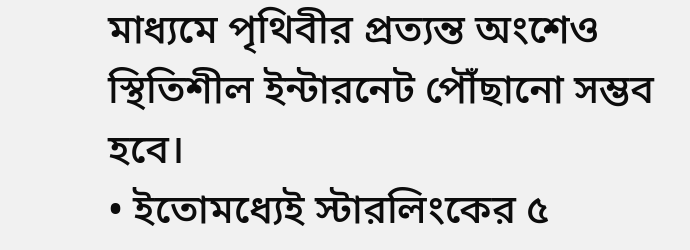মাধ্যমে পৃথিবীর প্রত্যন্ত অংশেও স্থিতিশীল ইন্টারনেট পৌঁছানো সম্ভব হবে।
• ইতোমধ্যেই স্টারলিংকের ৫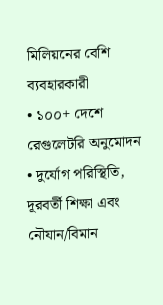মিলিয়নের বেশি ব্যবহারকারী
• ১০০+ দেশে রেগুলেটরি অনুমোদন
• দুর্যোগ পরিস্থিতি, দূরবর্তী শিক্ষা এবং নৌযান/বিমান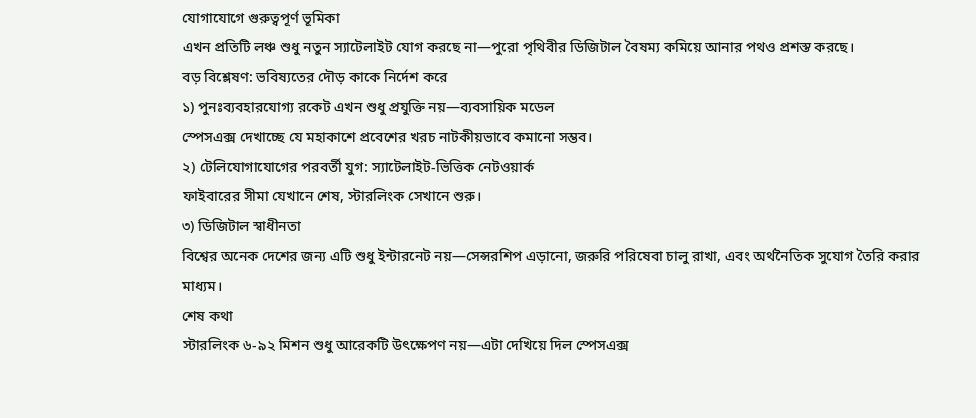যোগাযোগে গুরুত্বপূর্ণ ভূমিকা
এখন প্রতিটি লঞ্চ শুধু নতুন স্যাটেলাইট যোগ করছে না—পুরো পৃথিবীর ডিজিটাল বৈষম্য কমিয়ে আনার পথও প্রশস্ত করছে।
বড় বিশ্লেষণ: ভবিষ্যতের দৌড় কাকে নির্দেশ করে
১) পুনঃব্যবহারযোগ্য রকেট এখন শুধু প্রযুক্তি নয়—ব্যবসায়িক মডেল
স্পেসএক্স দেখাচ্ছে যে মহাকাশে প্রবেশের খরচ নাটকীয়ভাবে কমানো সম্ভব।
২) টেলিযোগাযোগের পরবর্তী যুগ: স্যাটেলাইট-ভিত্তিক নেটওয়ার্ক
ফাইবারের সীমা যেখানে শেষ, স্টারলিংক সেখানে শুরু।
৩) ডিজিটাল স্বাধীনতা
বিশ্বের অনেক দেশের জন্য এটি শুধু ইন্টারনেট নয়—সেন্সরশিপ এড়ানো, জরুরি পরিষেবা চালু রাখা, এবং অর্থনৈতিক সুযোগ তৈরি করার মাধ্যম।
শেষ কথা
স্টারলিংক ৬-৯২ মিশন শুধু আরেকটি উৎক্ষেপণ নয়—এটা দেখিয়ে দিল স্পেসএক্স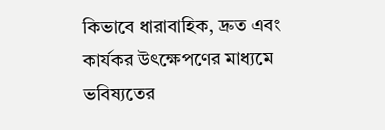কিভাবে ধারাবাহিক, দ্রুত এবং কার্যকর উৎক্ষেপণের মাধ্যমে ভবিষ্যতের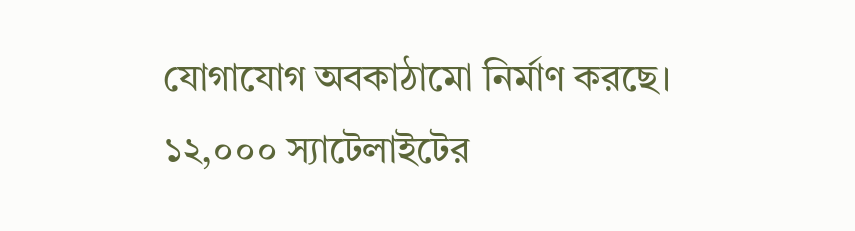যোগাযোগ অবকাঠামো নির্মাণ করছে।
১২,০০০ স্যাটেলাইটের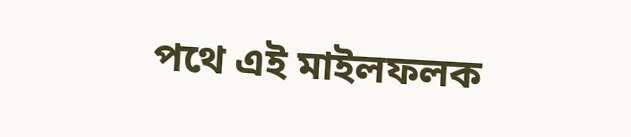পথে এই মাইলফলক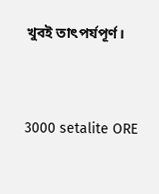খুবই তাৎপর্যপূর্ণ।




3000 setalite ORE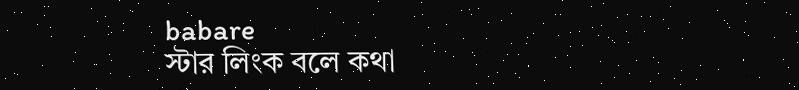babare
স্টার লিংক বলে কথা